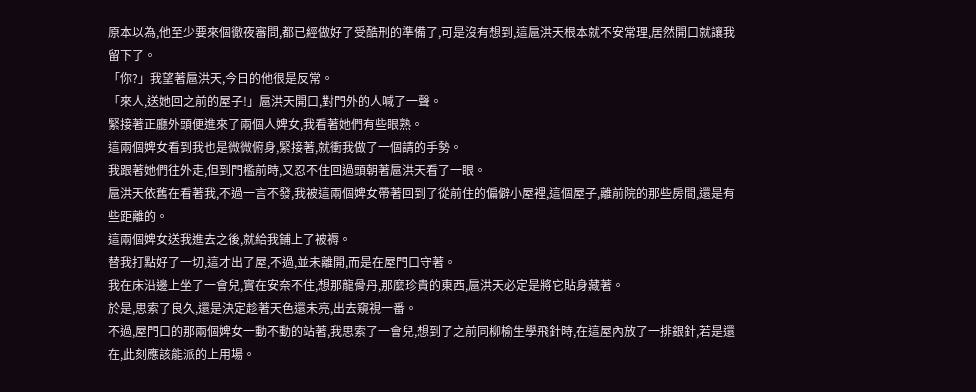原本以為,他至少要來個徹夜審問,都已經做好了受酷刑的準備了,可是沒有想到,這扈洪天根本就不安常理,居然開口就讓我留下了。
「你?」我望著扈洪天,今日的他很是反常。
「來人,送她回之前的屋子!」扈洪天開口,對門外的人喊了一聲。
緊接著正廳外頭便進來了兩個人婢女,我看著她們有些眼熟。
這兩個婢女看到我也是微微俯身,緊接著,就衝我做了一個請的手勢。
我跟著她們往外走,但到門檻前時,又忍不住回過頭朝著扈洪天看了一眼。
扈洪天依舊在看著我,不過一言不發,我被這兩個婢女帶著回到了從前住的偏僻小屋裡,這個屋子,離前院的那些房間,還是有些距離的。
這兩個婢女送我進去之後,就給我鋪上了被褥。
替我打點好了一切,這才出了屋,不過,並未離開,而是在屋門口守著。
我在床沿邊上坐了一會兒,實在安奈不住,想那龍骨丹,那麼珍貴的東西,扈洪天必定是將它貼身藏著。
於是,思索了良久,還是決定趁著天色還未亮,出去窺視一番。
不過,屋門口的那兩個婢女一動不動的站著,我思索了一會兒,想到了之前同柳榆生學飛針時,在這屋內放了一排銀針,若是還在,此刻應該能派的上用場。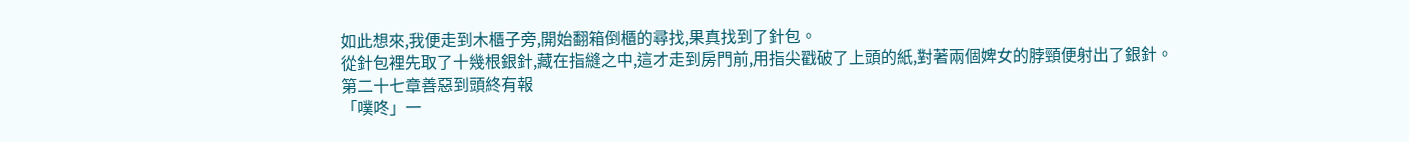如此想來,我便走到木櫃子旁,開始翻箱倒櫃的尋找,果真找到了針包。
從針包裡先取了十幾根銀針,藏在指縫之中,這才走到房門前,用指尖戳破了上頭的紙,對著兩個婢女的脖頸便射出了銀針。
第二十七章善惡到頭終有報
「噗咚」一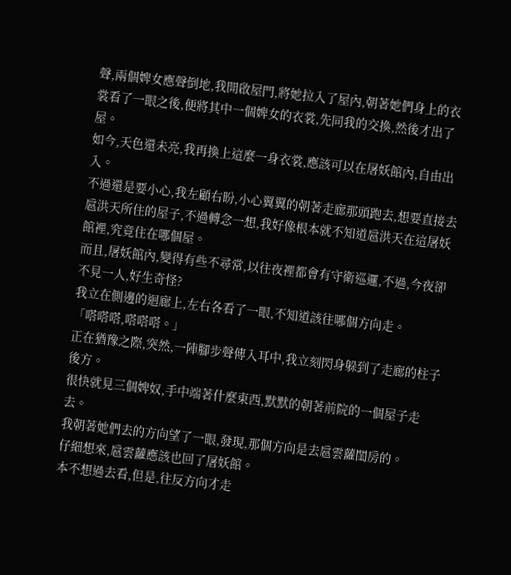聲,兩個婢女應聲倒地,我開啟屋門,將她拉入了屋內,朝著她們身上的衣裳看了一眼之後,便將其中一個婢女的衣裳,先同我的交換,然後才出了屋。
如今,天色還未亮,我再換上這麼一身衣裳,應該可以在屠妖館內,自由出入。
不過還是要小心,我左顧右盼,小心翼翼的朝著走廊那頭跑去,想要直接去扈洪天所住的屋子,不過轉念一想,我好像根本就不知道扈洪天在這屠妖館裡,究竟住在哪個屋。
而且,屠妖館內,變得有些不尋常,以往夜裡都會有守衛巡邏,不過,今夜卻不見一人,好生奇怪?
我立在側邊的迴廊上,左右各看了一眼,不知道該往哪個方向走。
「嗒嗒嗒,嗒嗒嗒。」
正在猶豫之際,突然,一陣腳步聲傳入耳中,我立刻閃身躲到了走廊的柱子後方。
很快就見三個婢奴,手中端著什麼東西,默默的朝著前院的一個屋子走去。
我朝著她們去的方向望了一眼,發現,那個方向是去扈雲蘿閨房的。
仔細想來,扈雲蘿應該也回了屠妖館。
本不想過去看,但是,往反方向才走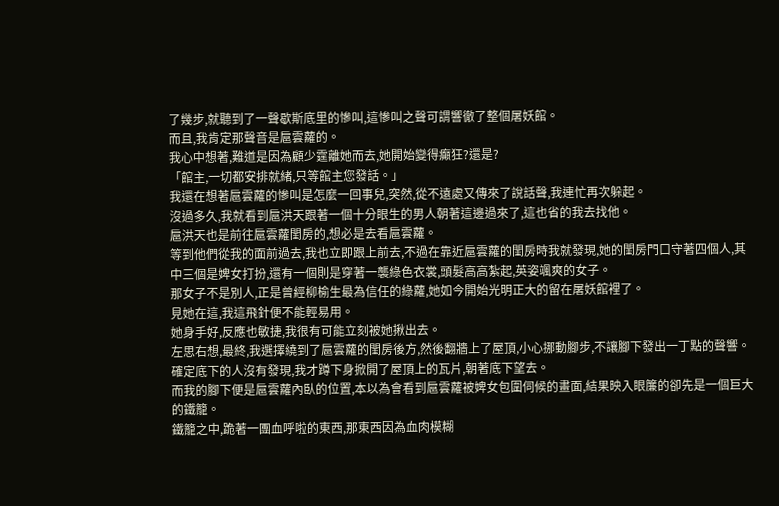了幾步,就聽到了一聲歇斯底里的慘叫,這慘叫之聲可謂響徹了整個屠妖館。
而且,我肯定那聲音是扈雲蘿的。
我心中想著,難道是因為顧少霆離她而去,她開始變得癲狂?還是?
「館主,一切都安排就緒,只等館主您發話。」
我還在想著扈雲蘿的慘叫是怎麼一回事兒,突然,從不遠處又傳來了說話聲,我連忙再次躲起。
沒過多久,我就看到扈洪天跟著一個十分眼生的男人朝著這邊過來了,這也省的我去找他。
扈洪天也是前往扈雲蘿閨房的,想必是去看扈雲蘿。
等到他們從我的面前過去,我也立即跟上前去,不過在靠近扈雲蘿的閨房時我就發現,她的閨房門口守著四個人,其中三個是婢女打扮,還有一個則是穿著一襲綠色衣裳,頭髮高高紮起,英姿颯爽的女子。
那女子不是別人,正是曾經柳榆生最為信任的綠蘿,她如今開始光明正大的留在屠妖館裡了。
見她在這,我這飛針便不能輕易用。
她身手好,反應也敏捷,我很有可能立刻被她揪出去。
左思右想,最終,我選擇繞到了扈雲蘿的閨房後方,然後翻牆上了屋頂,小心挪動腳步,不讓腳下發出一丁點的聲響。
確定底下的人沒有發現,我才蹲下身掀開了屋頂上的瓦片,朝著底下望去。
而我的腳下便是扈雲蘿內臥的位置,本以為會看到扈雲蘿被婢女包圍伺候的畫面,結果映入眼簾的卻先是一個巨大的鐵籠。
鐵籠之中,跪著一團血呼啦的東西,那東西因為血肉模糊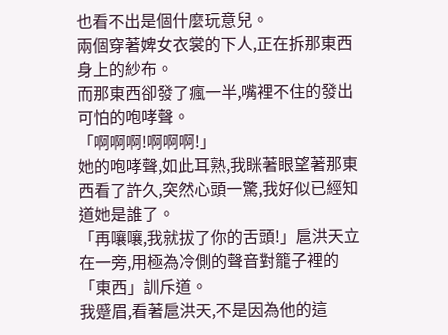也看不出是個什麼玩意兒。
兩個穿著婢女衣裳的下人,正在拆那東西身上的紗布。
而那東西卻發了瘋一半,嘴裡不住的發出可怕的咆哮聲。
「啊啊啊!啊啊啊!」
她的咆哮聲,如此耳熟,我眯著眼望著那東西看了許久,突然心頭一驚,我好似已經知道她是誰了。
「再嚷嚷,我就拔了你的舌頭!」扈洪天立在一旁,用極為冷側的聲音對籠子裡的「東西」訓斥道。
我蹙眉,看著扈洪天,不是因為他的這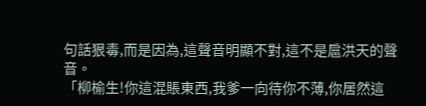句話狠毒,而是因為,這聲音明顯不對,這不是扈洪天的聲音。
「柳榆生!你這混賬東西,我爹一向待你不薄,你居然這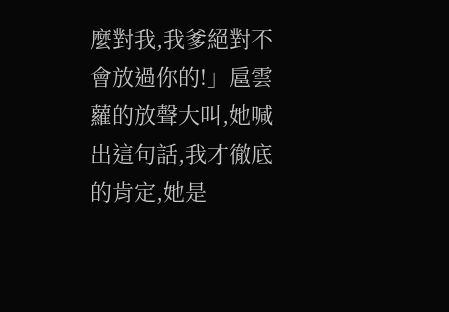麼對我,我爹絕對不會放過你的!」扈雲蘿的放聲大叫,她喊出這句話,我才徹底的肯定,她是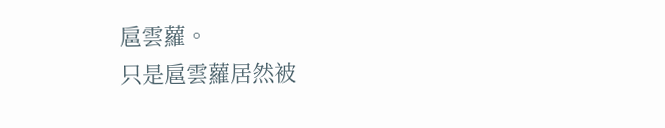扈雲蘿。
只是扈雲蘿居然被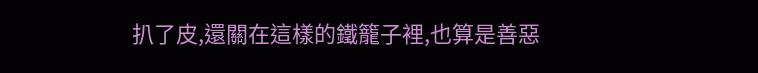扒了皮,還關在這樣的鐵籠子裡,也算是善惡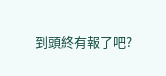到頭終有報了吧?